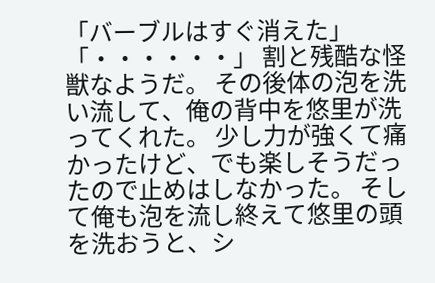「バーブルはすぐ消えた」 「・・・・・・」 割と残酷な怪獣なようだ。 その後体の泡を洗い流して、俺の背中を悠里が洗ってくれた。 少し力が強くて痛かったけど、でも楽しそうだったので止めはしなかった。 そして俺も泡を流し終えて悠里の頭を洗おうと、シ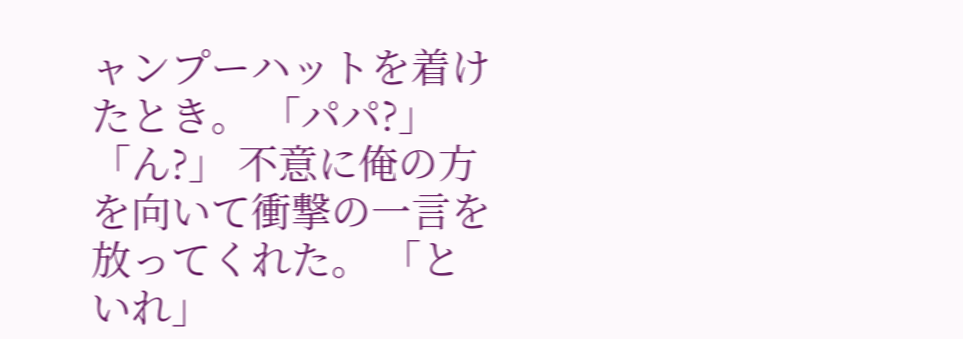ャンプーハットを着けたとき。 「パパ?」 「ん?」 不意に俺の方を向いて衝撃の一言を放ってくれた。 「といれ」